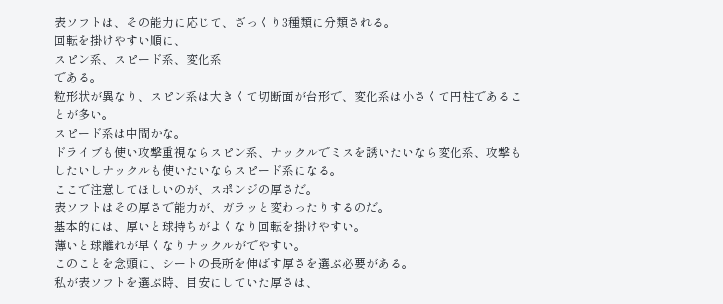表ソフトは、その能力に応じて、ざっくり3種類に分類される。
回転を掛けやすい順に、
スピン系、スピード系、変化系
である。
粒形状が異なり、スピン系は大きくて切断面が台形で、変化系は小さくて円柱であることが多い。
スピード系は中間かな。
ドライブも使い攻撃重視ならスピン系、ナックルでミスを誘いたいなら変化系、攻撃もしたいしナックルも使いたいならスピード系になる。
ここで注意してほしいのが、スポンジの厚さだ。
表ソフトはその厚さで能力が、ガラッと変わったりするのだ。
基本的には、厚いと球持ちがよくなり回転を掛けやすい。
薄いと球離れが早くなりナックルがでやすい。
このことを念頭に、シートの長所を伸ばす厚さを選ぶ必要がある。
私が表ソフトを選ぶ時、目安にしていた厚さは、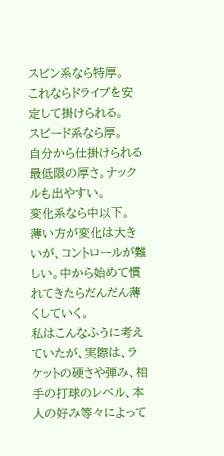スピン系なら特厚。
これならドライブを安定して掛けられる。
スピード系なら厚。
自分から仕掛けられる最低限の厚さ。ナックルも出やすい。
変化系なら中以下。
薄い方が変化は大きいが、コントロールが難しい。中から始めて慣れてきたらだんだん薄くしていく。
私はこんなふうに考えていたが、実際は、ラケットの硬さや弾み、相手の打球のレベル、本人の好み等々によって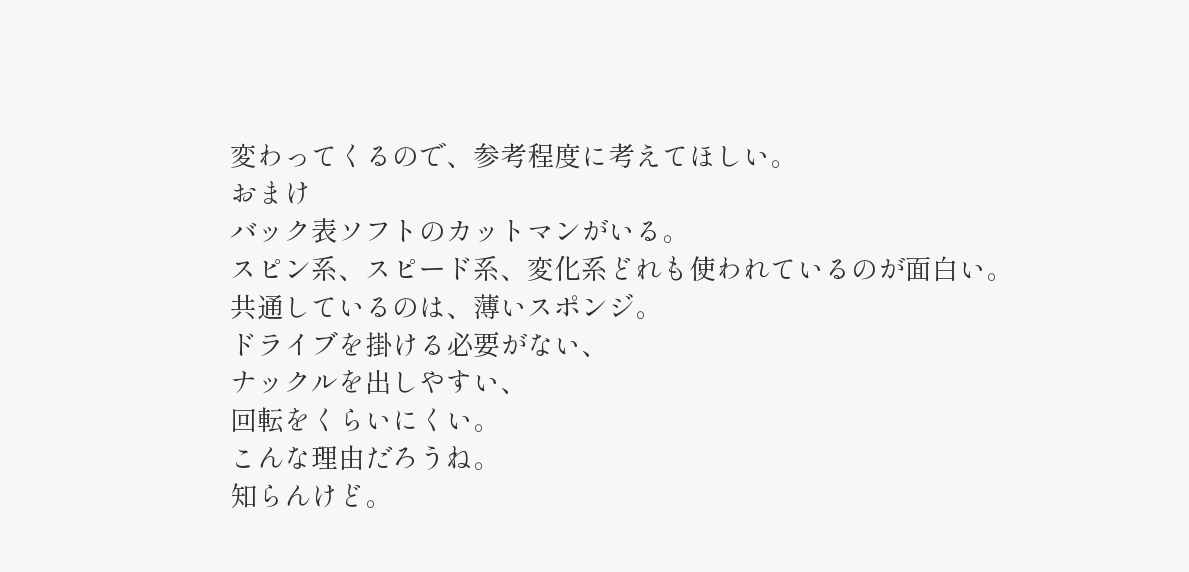変わってくるので、参考程度に考えてほしい。
おまけ
バック表ソフトのカットマンがいる。
スピン系、スピード系、変化系どれも使われているのが面白い。
共通しているのは、薄いスポンジ。
ドライブを掛ける必要がない、
ナックルを出しやすい、
回転をくらいにくい。
こんな理由だろうね。
知らんけど。